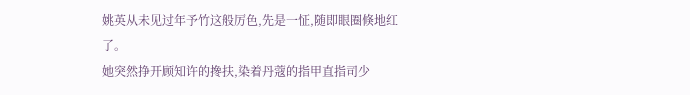姚英从未见过年予竹这般厉色,先是一怔,随即眼圈倏地红了。
她突然挣开顾知许的搀扶,染着丹蔻的指甲直指司少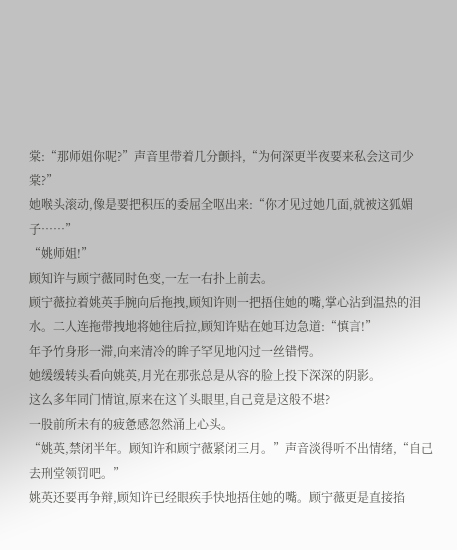棠:“那师姐你呢?”声音里带着几分颤抖,“为何深更半夜要来私会这司少棠?”
她喉头滚动,像是要把积压的委屈全呕出来:“你才见过她几面,就被这狐媚子……”
“姚师姐!”
顾知许与顾宁薇同时色变,一左一右扑上前去。
顾宁薇拉着姚英手腕向后拖拽,顾知许则一把捂住她的嘴,掌心沾到温热的泪水。二人连拖带拽地将她往后拉,顾知许贴在她耳边急道:“慎言!”
年予竹身形一滞,向来清冷的眸子罕见地闪过一丝错愕。
她缓缓转头看向姚英,月光在那张总是从容的脸上投下深深的阴影。
这么多年同门情谊,原来在这丫头眼里,自己竟是这般不堪?
一股前所未有的疲惫感忽然涌上心头。
“姚英,禁闭半年。顾知许和顾宁薇紧闭三月。”声音淡得听不出情绪,“自己去刑堂领罚吧。”
姚英还要再争辩,顾知许已经眼疾手快地捂住她的嘴。顾宁薇更是直接掐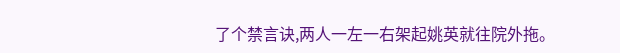了个禁言诀,两人一左一右架起姚英就往院外拖。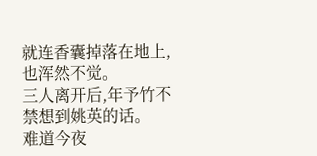就连香囊掉落在地上,也浑然不觉。
三人离开后,年予竹不禁想到姚英的话。
难道今夜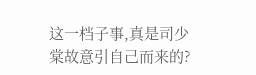这一档子事,真是司少棠故意引自己而来的?